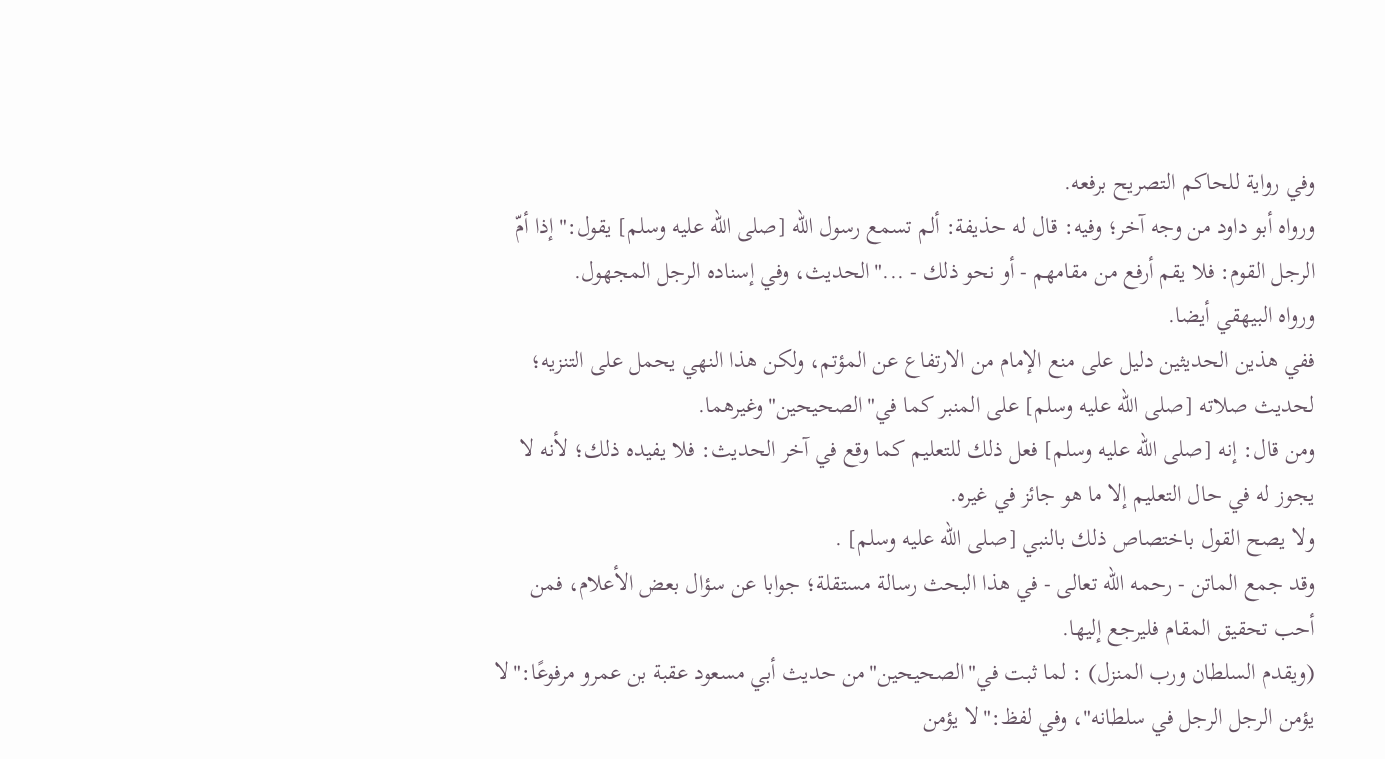وفي رواية للحاكم التصريح برفعه.
ورواه أبو داود من وجه آخر؛ وفيه: قال له حذيفة: ألم تسمع رسول الله [صلى الله عليه وسلم] يقول:"إذا أمّ الرجل القوم: فلا يقم أرفع من مقامهم - أو نحو ذلك - ..."الحديث، وفي إسناده الرجل المجهول.
ورواه البيهقي أيضا.
ففي هذين الحديثين دليل على منع الإمام من الارتفاع عن المؤتم، ولكن هذا النهي يحمل على التنزيه؛ لحديث صلاته [صلى الله عليه وسلم] على المنبر كما في"الصحيحين"وغيرهما.
ومن قال: إنه [صلى الله عليه وسلم] فعل ذلك للتعليم كما وقع في آخر الحديث: فلا يفيده ذلك؛ لأنه لا يجوز له في حال التعليم إلا ما هو جائز في غيره.
ولا يصح القول باختصاص ذلك بالنبي [صلى الله عليه وسلم] .
وقد جمع الماتن - رحمه الله تعالى - في هذا البحث رسالة مستقلة؛ جوابا عن سؤال بعض الأعلام، فمن أحب تحقيق المقام فليرجع إليها.
(ويقدم السلطان ورب المنزل) : لما ثبت في"الصحيحين"من حديث أبي مسعود عقبة بن عمرو مرفوعًا:"لا يؤمن الرجل الرجل في سلطانه"، وفي لفظ:"لا يؤمن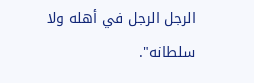الرجل الرجل في أهله ولا سلطانه".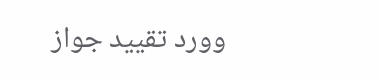وورد تقييد جواز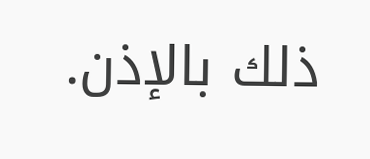ذلك بالإذن.